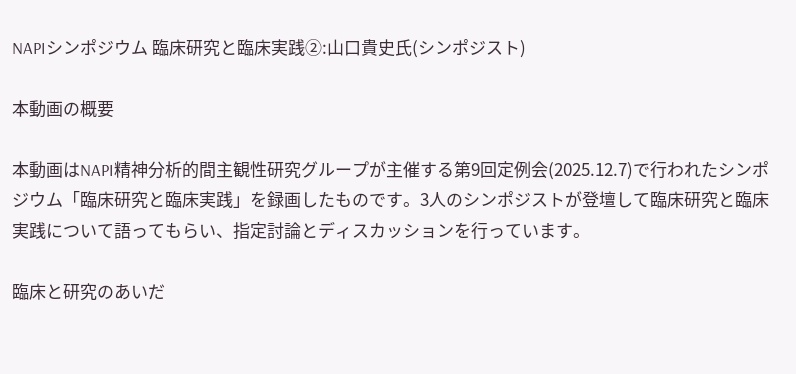NAPIシンポジウム 臨床研究と臨床実践②:山口貴史氏(シンポジスト)

本動画の概要

本動画はNAPI精神分析的間主観性研究グループが主催する第9回定例会(2025.12.7)で行われたシンポジウム「臨床研究と臨床実践」を録画したものです。3人のシンポジストが登壇して臨床研究と臨床実践について語ってもらい、指定討論とディスカッションを行っています。

臨床と研究のあいだ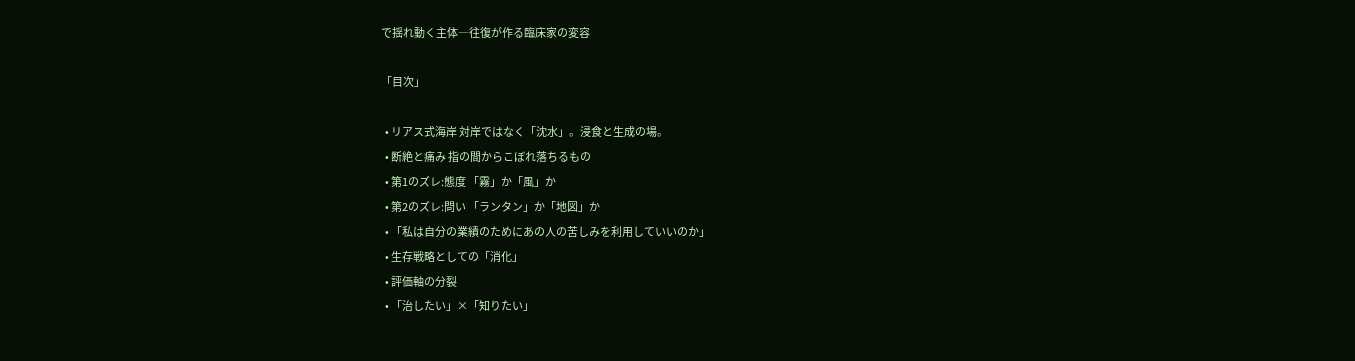で揺れ動く主体―往復が作る臨床家の変容

「目次」

  • リアス式海岸 対岸ではなく「沈水」。浸食と生成の場。
  • 断絶と痛み 指の間からこぼれ落ちるもの
  • 第1のズレ:態度 「霧」か「風」か
  • 第2のズレ:問い 「ランタン」か「地図」か
  • 「私は自分の業績のためにあの人の苦しみを利用していいのか」
  • 生存戦略としての「消化」
  • 評価軸の分裂
  • 「治したい」×「知りたい」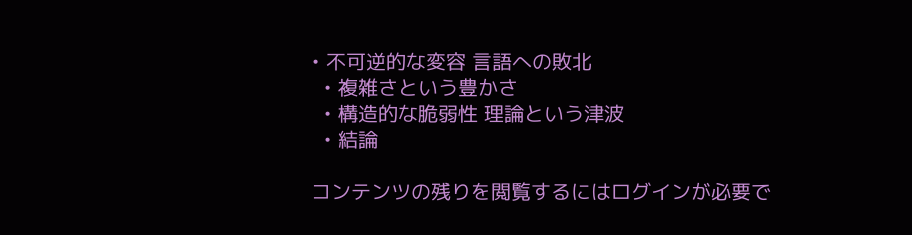• 不可逆的な変容 言語への敗北
  • 複雑さという豊かさ
  • 構造的な脆弱性 理論という津波
  • 結論

コンテンツの残りを閲覧するにはログインが必要で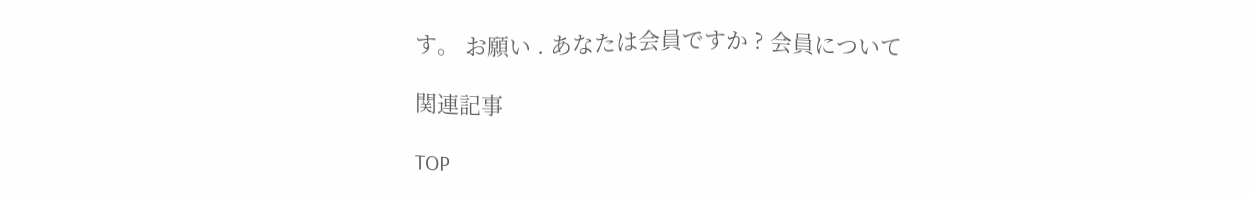す。 お願い . あなたは会員ですか ? 会員について

関連記事

TOP